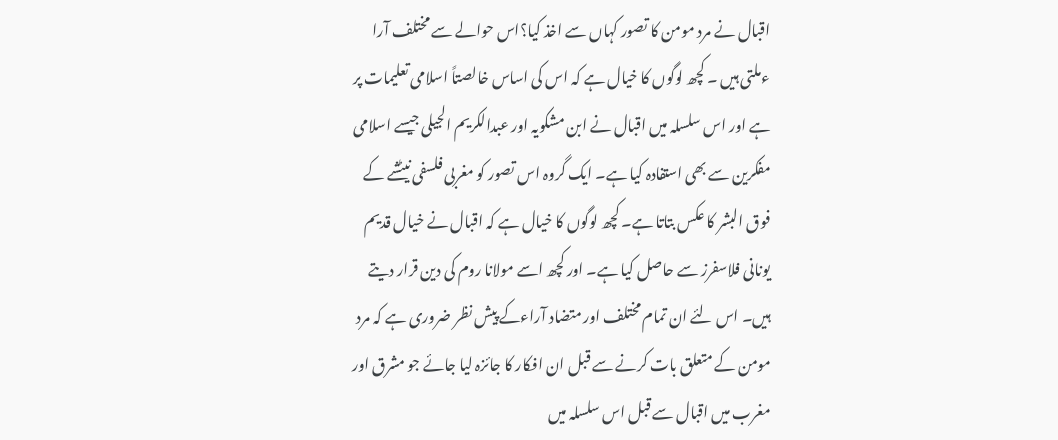اقبال نے مرد مومن کا تصور کہاں سے اخذ کیا؟اس حوالے سے مختلف آرا ءملتی ہیں ۔ کچھ لوگوں کا خیال ہے کہ اس کی اساس خالصتاً اسلامی تعلیمات پر ہے اور اس سلسلہ میں اقبال نے ابن مشکویہ اور عبدالکریم الجیلی جیسے اسلامی مفکرین سے بھی استفادہ کیا ہے۔ ایک گروہ اس تصور کو مغربی فلسفی نیٹشے کے فوق البشر کا عکس بتاتا ہے۔ کچھ لوگوں کا خیال ہے کہ اقبال نے خیال قدیم یونانی فلاسفرز سے حاصل کیا ہے۔ اور کچھ اسے مولانا روم کی دین قرار دیتے ہیں۔ اس لئے ان تمام مختلف اور متضاد آراءکے پیش نظر ضروری ہے کہ مرد مومن کے متعلق بات کرنے سے قبل ان افکار کا جائزہ لیا جائے جو مشرق اور مغرب میں اقبال سے قبل اس سلسلہ میں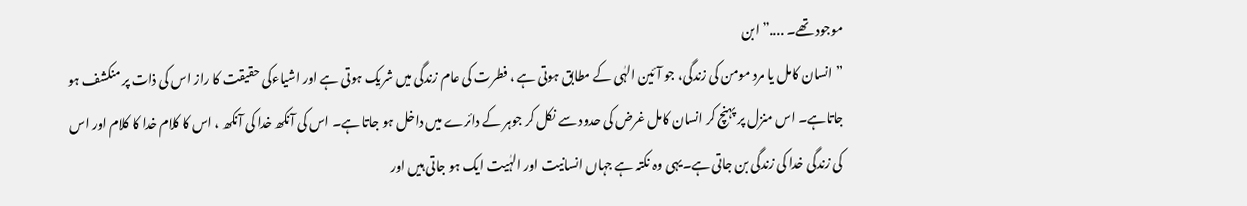موجود تھے۔ ....”ابن
”انسان کامل یا مرد مومن کی زندگی، جو آئین الہٰی کے مطابق ہوتی ہے ، فطرت کی عام زندگی میں شریک ہوتی ہے اور اشیاءکی حقیقت کا راز اس کی ذات پر منکشف ہو جاتاہے۔ اس منزل پر پہنچ کر انسان کامل غرض کی حدود سے نکل کر جوہر کے دائرے میں داخل ہو جاتا ہے۔ اس کی آنکھ خدا کی آنکھ ، اس کا کلام خدا کا کلام اور اس کی زندگی خدا کی زندگی بن جاتی ہے۔یہی وہ نکتہ ہے جہاں انسانیت اور الہٰیت ایک ہو جاتی ہیں اور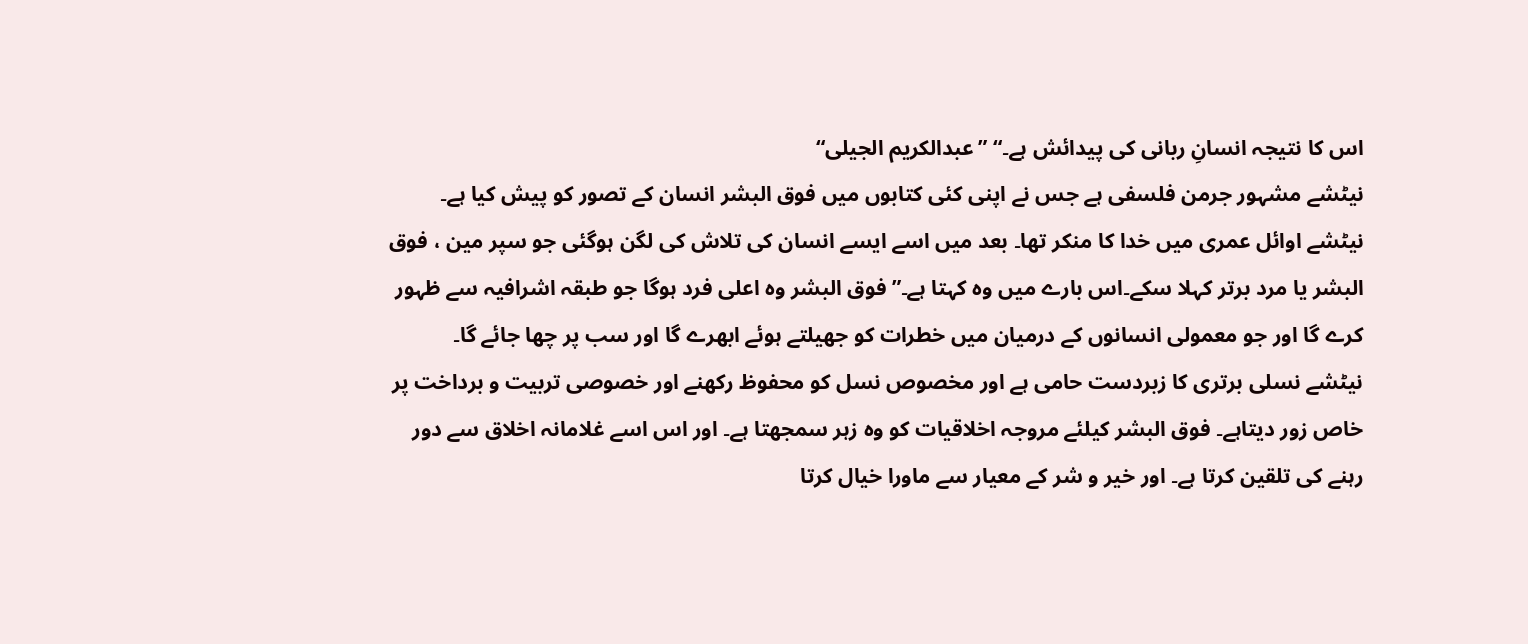اس کا نتیجہ انسانِ ربانی کی پیدائش ہے۔“ ”عبدالکریم الجیلی“
نیٹشے مشہور جرمن فلسفی ہے جس نے اپنی کئی کتابوں میں فوق البشر انسان کے تصور کو پیش کیا ہے۔ نیٹشے اوائل عمری میں خدا کا منکر تھا۔ بعد میں اسے ایسے انسان کی تلاش کی لگن ہوگئی جو سپر مین ، فوق البشر یا مرد برتر کہلا سکے۔اس بارے میں وہ کہتا ہے۔” فوق البشر وہ اعلی فرد ہوگا جو طبقہ اشرافیہ سے ظہور کرے گا اور جو معمولی انسانوں کے درمیان میں خطرات کو جھیلتے ہوئے ابھرے گا اور سب پر چھا جائے گا۔
نیٹشے نسلی برتری کا زبردست حامی ہے اور مخصوص نسل کو محفوظ رکھنے اور خصوصی تربیت و برداخت پر خاص زور دیتاہے۔ فوق البشر کیلئے مروجہ اخلاقیات کو وہ زہر سمجھتا ہے۔ اور اس اسے غلامانہ اخلاق سے دور رہنے کی تلقین کرتا ہے۔ اور خیر و شر کے معیار سے ماورا خیال کرتا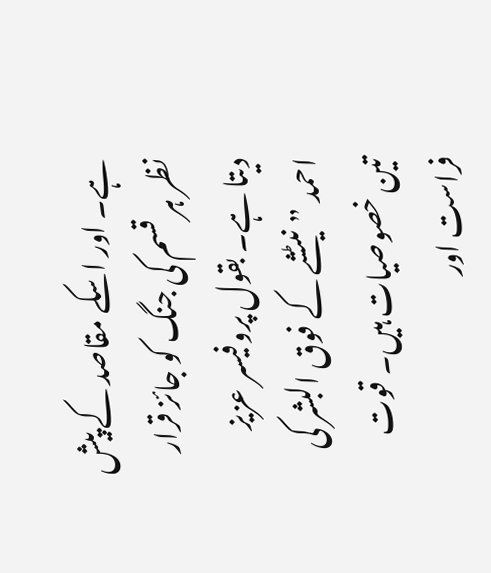ہے۔ اور اسکے مقاصد کے پیش نظر ہر قسم کی جنگ کو جائز قرار دیتا ہے۔ بقول پروفیسر عزیز احمد ”نیٹشے کے فوق البشر کی تین خصوصیات ہیں۔ قوت فراست اور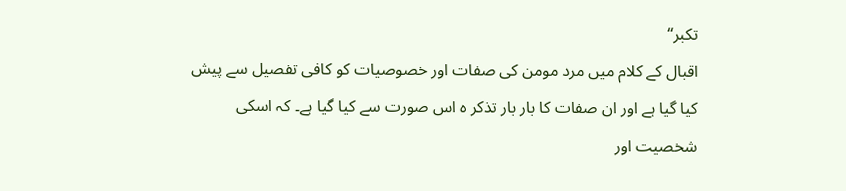تکبر“
اقبال کے کلام میں مرد مومن کی صفات اور خصوصیات کو کافی تفصیل سے پیش کیا گیا ہے اور ان صفات کا بار بار تذکر ہ اس صورت سے کیا گیا ہے۔ کہ اسکی شخصیت اور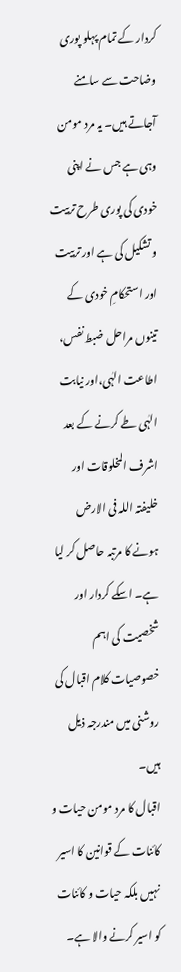کردار کے تمام پہلو پوری وضاحت سے سامنے آجاتے ہیں۔ یہ مرد مومن وہی ہے جس نے اپنی خودی کی پوری طرح تربیت و تشکیل کی ہے اور تربیت اور استحکامِ خودی کے تینوں مراحل ضبط نفس، اطاعت الہٰی،اور نیابت الہٰی طے کرنے کے بعد اشرف المخلوقات اور خلیفتہ اللہ فی الارض ہونے کا مرتبہ حاصل کر لیا ہے۔ اسکے کردار اور شخصیت کی اہم خصوصیات کلام اقبال کی روشنی میں مندرجہ ذیل ہیں۔
اقبال کا مرد مومن حیات و کائنات کے قوانین کا اسیر نہیں بلکہ حیات و کائنات کو اسیر کرنے والا ہے۔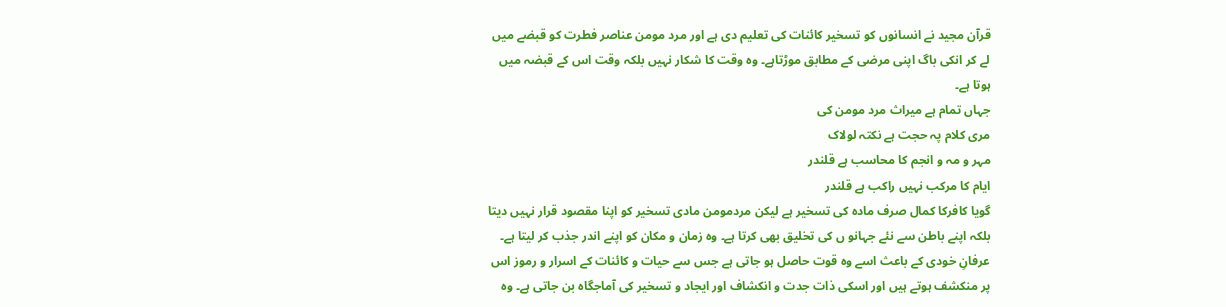قرآن مجید نے انسانوں کو تسخیر کائنات کی تعلیم دی ہے اور مرد مومن عناصر فطرت کو قبضے میں لے کر انکی باگ اپنی مرضی کے مطابق موڑتاہے۔ وہ وقت کا شکار نہیں بلکہ وقت اس کے قبضہ میں ہوتا ہے۔
جہاں تمام ہے میراث مرد مومن کی
مری کلام پہ حجت ہے نکتہ لولاک
مہر و مہ و انجم کا محاسب ہے قلندر
ایام کا مرکب نہیں راکب ہے قلندر
گویا کافرکا کمال صرف مادہ کی تسخیر ہے لیکن مردمومن مادی تسخیر کو اپنا مقصود قرار نہیں دیتا بلکہ اپنے باطن سے نئے جہانو ں کی تخلیق بھی کرتا ہے۔ وہ زمان و مکان کو اپنے اندر جذب کر لیتا ہے۔ عرفانِ خودی کے باعث اسے وہ قوت حاصل ہو جاتی ہے جس سے حیات و کائنات کے اسرار و رموز اس پر منکشف ہوتے ہیں اور اسکی ذات جدت و انکشاف اور ایجاد و تسخیر کی آماجگاہ بن جاتی ہے۔ وہ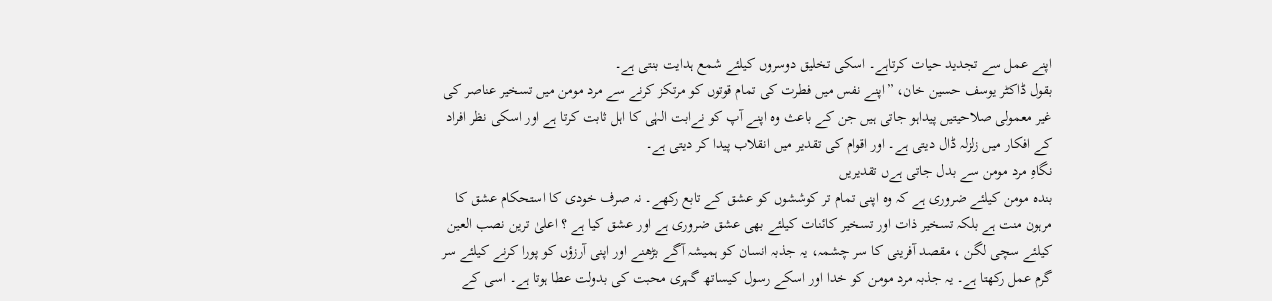اپنے عمل سے تجدید حیات کرتاہے۔ اسکی تخلیق دوسروں کیلئے شمع ہدایت بنتی ہے۔
بقول ڈاکٹر یوسف حسین خان، ”اپنے نفس میں فطرت کی تمام قوتوں کو مرتکز کرنے سے مرد مومن میں تسخیر عناصر کی غیر معمولی صلاحیتیں پیداہو جاتی ہیں جن کے باعث وہ اپنے آپ کو نےابت الہٰی کا اہل ثابت کرتا ہے اور اسکی نظر افراد کے افکار میں زلزلہ ڈال دیتی ہے۔ اور اقوام کی تقدیر میں انقلاب پیدا کر دیتی ہے۔
نگاہِ مرد مومن سے بدل جاتی ہےں تقدیریں
بندہ مومن کیلئے ضروری ہے کہ وہ اپنی تمام تر کوششوں کو عشق کے تابع رکھے۔ نہ صرف خودی کا استحکام عشق کا مرہون منت ہے بلکہ تسخیر ذات اور تسخیر کائنات کیلئے بھی عشق ضروری ہے اور عشق کیا ہے ؟ اعلیٰ ترین نصب العین کیلئے سچی لگن ، مقصد آفرینی کا سر چشمہ، یہ جذبہ انسان کو ہمیشہ آگے بڑھنے اور اپنی آرزؤں کو پورا کرنے کیلئے سر گرم عمل رکھتا ہے۔ یہ جذبہ مرد مومن کو خدا اور اسکے رسول کیساتھ گہری محبت کی بدولت عطا ہوتا ہے۔ اسی کے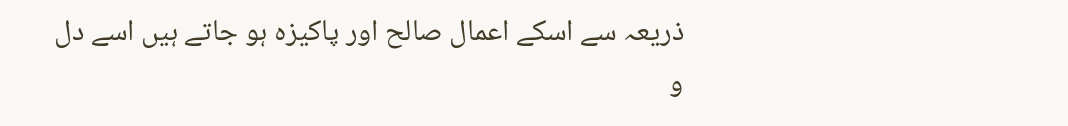ذریعہ سے اسکے اعمال صالح اور پاکیزہ ہو جاتے ہیں اسے دل و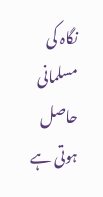نگاہ کی مسلمانی حاصل ہوتی ہے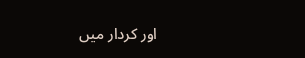اور کردار میں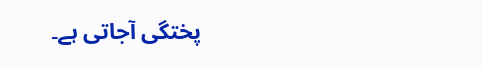پختگی آجاتی ہے۔